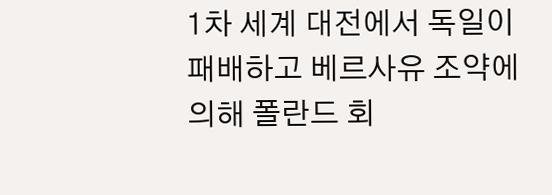1차 세계 대전에서 독일이 패배하고 베르사유 조약에 의해 폴란드 회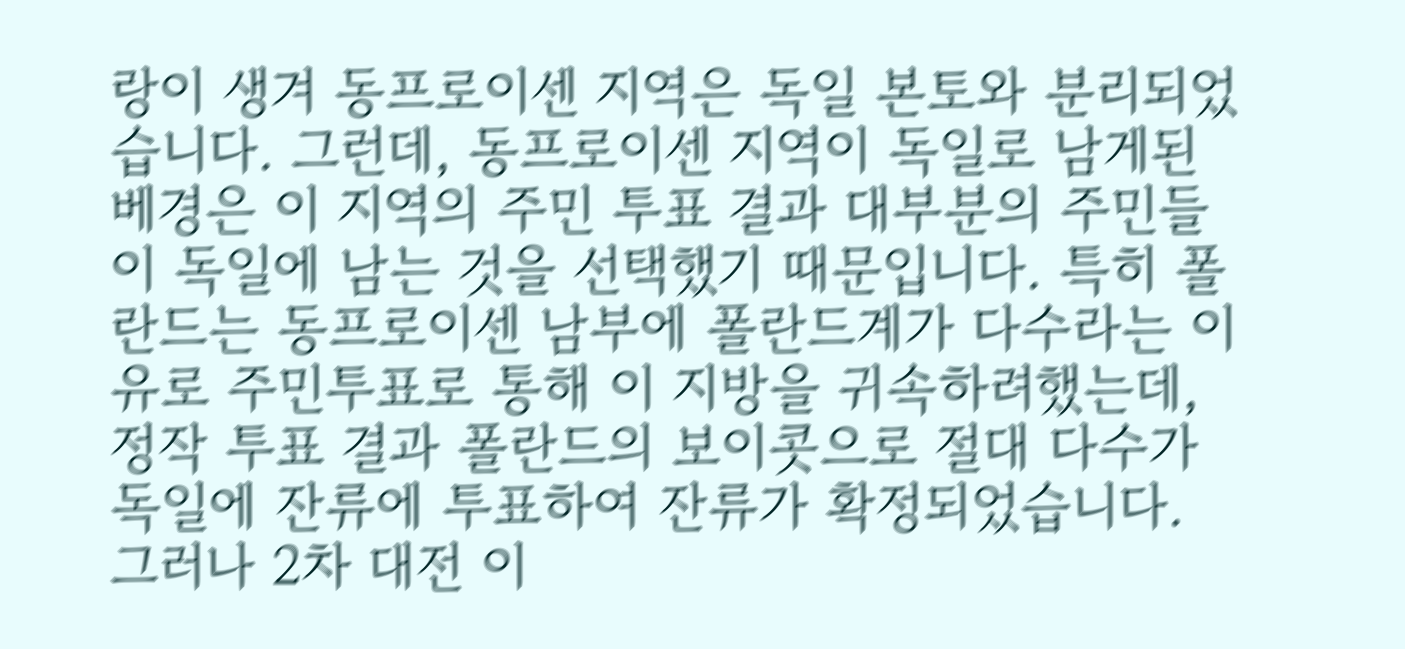랑이 생겨 동프로이센 지역은 독일 본토와 분리되었습니다. 그런데, 동프로이센 지역이 독일로 남게된 베경은 이 지역의 주민 투표 결과 대부분의 주민들이 독일에 남는 것을 선택했기 때문입니다. 특히 폴란드는 동프로이센 남부에 폴란드계가 다수라는 이유로 주민투표로 통해 이 지방을 귀속하려했는데, 정작 투표 결과 폴란드의 보이콧으로 절대 다수가 독일에 잔류에 투표하여 잔류가 확정되었습니다.
그러나 2차 대전 이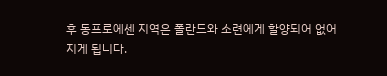후 동프로에센 지역은 폴란드와 소련에게 할양되어 없어지게 됩니다.